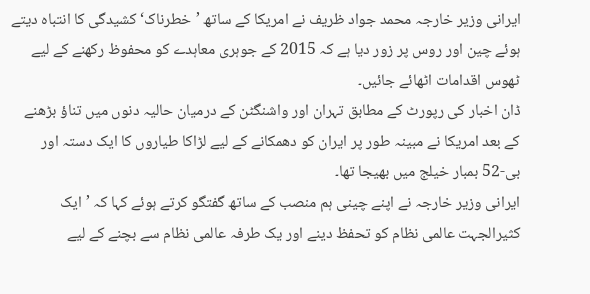ایرانی وزیر خارجہ محمد جواد ظریف نے امریکا کے ساتھ ’خطرناک‘ کشیدگی کا انتباہ دیتے ہوئے چین اور روس پر زور دیا ہے کہ 2015 کے جوہری معاہدے کو محفوظ رکھنے کے لیے ٹھوس اقدامات اٹھائے جائیں۔
ڈان اخبار کی رپورٹ کے مطابق تہران اور واشنگٹن کے درمیان حالیہ دنوں میں تناؤ بڑھنے کے بعد امریکا نے مبینہ طور پر ایران کو دھمکانے کے لیے لڑاکا طیاروں کا ایک دستہ اور بی-52 بمبار خیلج میں بھیجا تھا۔
ایرانی وزیر خارجہ نے اپنے چینی ہم منصب کے ساتھ گفتگو کرتے ہوئے کہا کہ ’ایک کثیرالجہت عالمی نظام کو تحفظ دینے اور یک طرفہ عالمی نظام سے بچنے کے لیے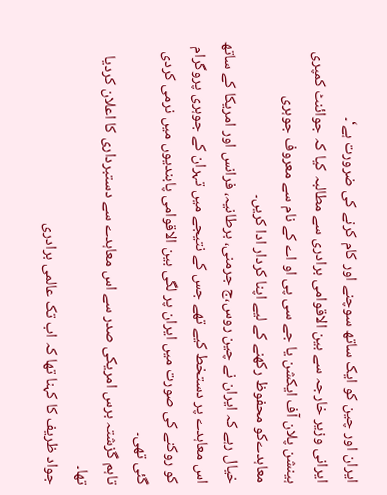ایران اور چین کو ایک ساتھ سوچنے اور کام کرنے کی ضرورت ہے‘۔
ایرانی وزیر خارجہ سے بین الاقوامی برادری سے مطالبہ کیا کہ جوائنٹ کمپری ہینشن پلان آف ایکشن یا جے سی پی او اے کے نام سے معروف جوہری معاہدےکو محفوظ رکھنے کے لیے اپنا کردار ادا کریں۔
خیال رہے کہ ایران نے چین روس،ج جرمنی، برطانیہ، فرانس اور امریکا کے ساتھ اس معاہدے پر دستخط کیے تھے جس کے نتیجے میں تہران کے جوہری پروگرام کو روکنے کی صورت میں ایران پر لگی بین الاقوامی پابندیوں میں نرمی کردی گئی تھی۔
تاہم گزشتہ برس امریکی صدر سے اس معاہدے سے دستبرداری کا اعلان کردیا تھا۔
جواد ظریف کا کہنا تھا کہ اب تک عالمی برادری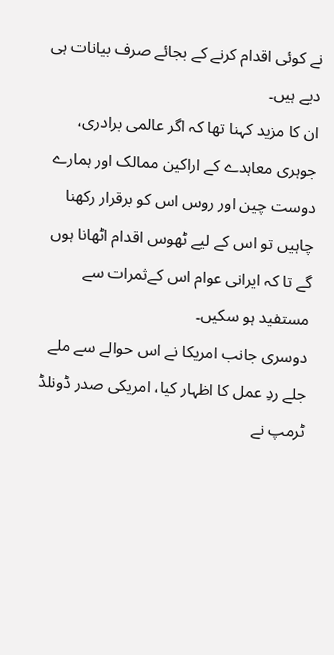نے کوئی اقدام کرنے کے بجائے صرف بیانات ہی دیے ہیں۔
ان کا مزید کہنا تھا کہ اگر عالمی برادری، جوہری معاہدے کے اراکین ممالک اور ہمارے دوست چین اور روس اس کو برقرار رکھنا چاہیں تو اس کے لیے ٹھوس اقدام اٹھانا ہوں گے تا کہ ایرانی عوام اس کےثمرات سے مستفید ہو سکیں۔
دوسری جانب امریکا نے اس حوالے سے ملے جلے ردِ عمل کا اظہار کیا، امریکی صدر ڈونلڈ ٹرمپ نے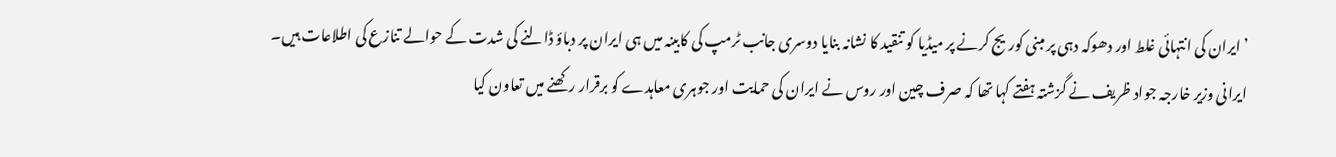’ایران کی انتہائی غلط اور دھوکہ دہی پر مبنی کوریج کرنے پر میڈیا کو تنقید کا نشانہ بنایا دوسری جانب ٹرمپ کی کابینہ میں ہی ایران پر دباؤ ڈالنے کی شدت کے حوالے تنازع کی اطلاعات ہیں۔
ایرانی وزیر خارجہ جواد ظریف نے گزشتہ ہفتے کہا تھا کہ صرف چین اور روس نے ایران کی حمایت اور جوہری معاہدے کو برقرار رکھنے میں تعاون کیا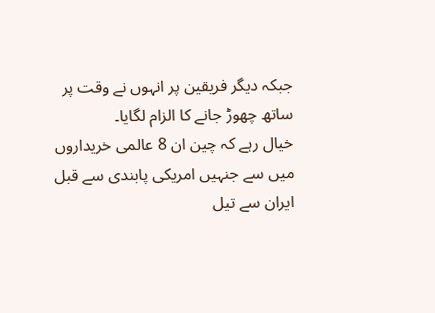جبکہ دیگر فریقین پر انہوں نے وقت پر ساتھ چھوڑ جانے کا الزام لگایا۔
خیال رہے کہ چین ان 8 عالمی خریداروں میں سے جنہیں امریکی پابندی سے قبل ایران سے تیل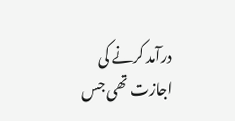درآمد کرنے کی اجازت تھی جس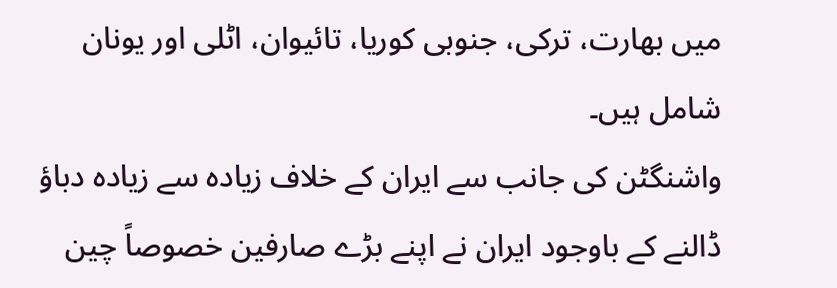میں بھارت، ترکی، جنوبی کوریا، تائیوان، اٹلی اور یونان شامل ہیں۔
واشنگٹن کی جانب سے ایران کے خلاف زیادہ سے زیادہ دباؤ ڈالنے کے باوجود ایران نے اپنے بڑے صارفین خصوصاً چین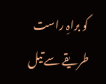کو براہِ راست طریقے سے تیل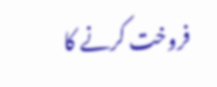فروخت کرنے کا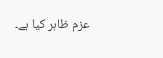عزم ظاہر کیا ہے۔